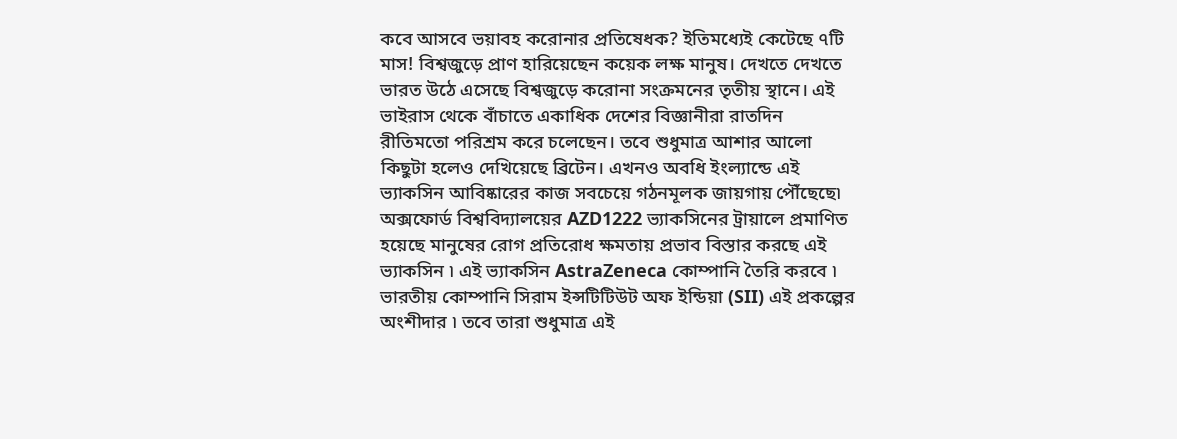কবে আসবে ভয়াবহ করোনার প্রতিষেধক? ইতিমধ্যেই কেটেছে ৭টি মাস! বিশ্বজুড়ে প্রাণ হারিয়েছেন কয়েক লক্ষ মানুষ। দেখতে দেখতে ভারত উঠে এসেছে বিশ্বজুড়ে করোনা সংক্রমনের তৃতীয় স্থানে। এই ভাইরাস থেকে বাঁচাতে একাধিক দেশের বিজ্ঞানীরা রাতদিন রীতিমতো পরিশ্রম করে চলেছেন। তবে শুধুমাত্র আশার আলো কিছুটা হলেও দেখিয়েছে ব্রিটেন। এখনও অবধি ইংল্যান্ডে এই ভ্যাকসিন আবিষ্কারের কাজ সবচেয়ে গঠনমূলক জায়গায় পৌঁছেছে৷ অক্সফোর্ড বিশ্ববিদ্যালয়ের AZD1222 ভ্যাকসিনের ট্রায়ালে প্রমাণিত হয়েছে মানুষের রোগ প্রতিরোধ ক্ষমতায় প্রভাব বিস্তার করছে এই ভ্যাকসিন ৷ এই ভ্যাকসিন AstraZeneca কোম্পানি তৈরি করবে ৷ ভারতীয় কোম্পানি সিরাম ইন্সটিটিউট অফ ইন্ডিয়া (SII) এই প্রকল্পের অংশীদার ৷ তবে তারা শুধুমাত্র এই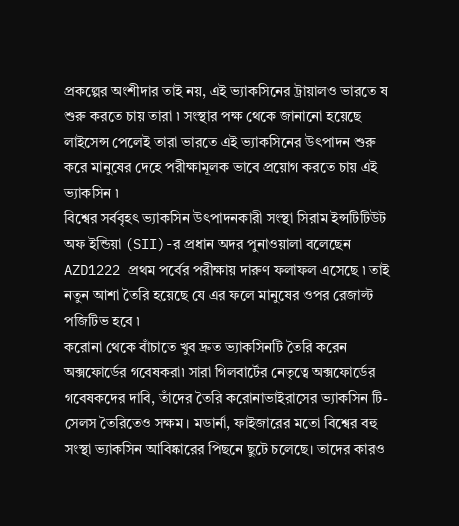প্রকল্পের অংশীদার তাই নয়, এই ভ্যাকসিনের ট্রায়ালও ভারতে ষ শুরু করতে চায় তারা ৷ সংস্থার পক্ষ থেকে জানানো হয়েছে লাইসেন্স পেলেই তারা ভারতে এই ভ্যাকসিনের উৎপাদন শুরু করে মানুষের দেহে পরীক্ষামূলক ভাবে প্রয়োগ করতে চায় এই ভ্যাকসিন ৷
বিশ্বের সর্ববৃহৎ ভ্যাকসিন উৎপাদনকারী সংস্থা সিরাম ইন্সটিটিউট অফ ইন্ডিয়া (SII)-র প্রধান অদর পুনাওয়ালা বলেছেন AZD1222 প্রথম পর্বের পরীক্ষায় দারুণ ফলাফল এসেছে ৷ তাই নতুন আশা তৈরি হয়েছে যে এর ফলে মানুষের ওপর রেজাল্ট পজিটিভ হবে ৷
করোনা থেকে বাঁচাতে খুব দ্রুত ভ্যাকসিনটি তৈরি করেন অক্সফোর্ডের গবেষকরা৷ সারা গিলবার্টের নেতৃত্বে অক্সফোর্ডের গবেষকদের দাবি, তাঁদের তৈরি করোনাভাইরাসের ভ্যাকসিন টি-সেলস তৈরিতেও সক্ষম। মডার্না, ফাইজারের মতো বিশ্বের বহু সংস্থা ভ্যাকসিন আবিষ্কারের পিছনে ছুটে চলেছে। তাদের কারও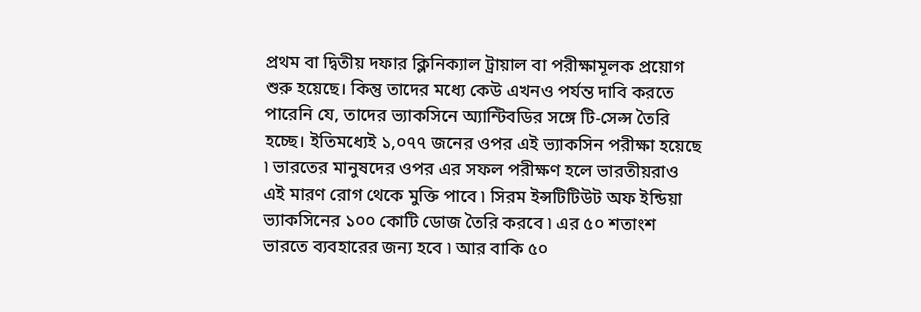প্রথম বা দ্বিতীয় দফার ক্লিনিক্যাল ট্রায়াল বা পরীক্ষামূলক প্রয়োগ শুরু হয়েছে। কিন্তু তাদের মধ্যে কেউ এখনও পর্যন্ত দাবি করতে পারেনি যে, তাদের ভ্যাকসিনে অ্যান্টিবডির সঙ্গে টি-সেল্স তৈরি হচ্ছে। ইতিমধ্যেই ১,০৭৭ জনের ওপর এই ভ্যাকসিন পরীক্ষা হয়েছে ৷ ভারতের মানুষদের ওপর এর সফল পরীক্ষণ হলে ভারতীয়রাও এই মারণ রোগ থেকে মুক্তি পাবে ৷ সিরম ইন্সটিটিউট অফ ইন্ডিয়া ভ্যাকসিনের ১০০ কোটি ডোজ তৈরি করবে ৷ এর ৫০ শতাংশ ভারতে ব্যবহারের জন্য হবে ৷ আর বাকি ৫০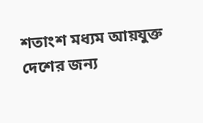শতাংশ মধ্যম আয়যুক্ত দেশের জন্য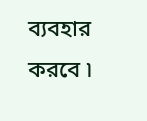ব্যবহার করবে ৷